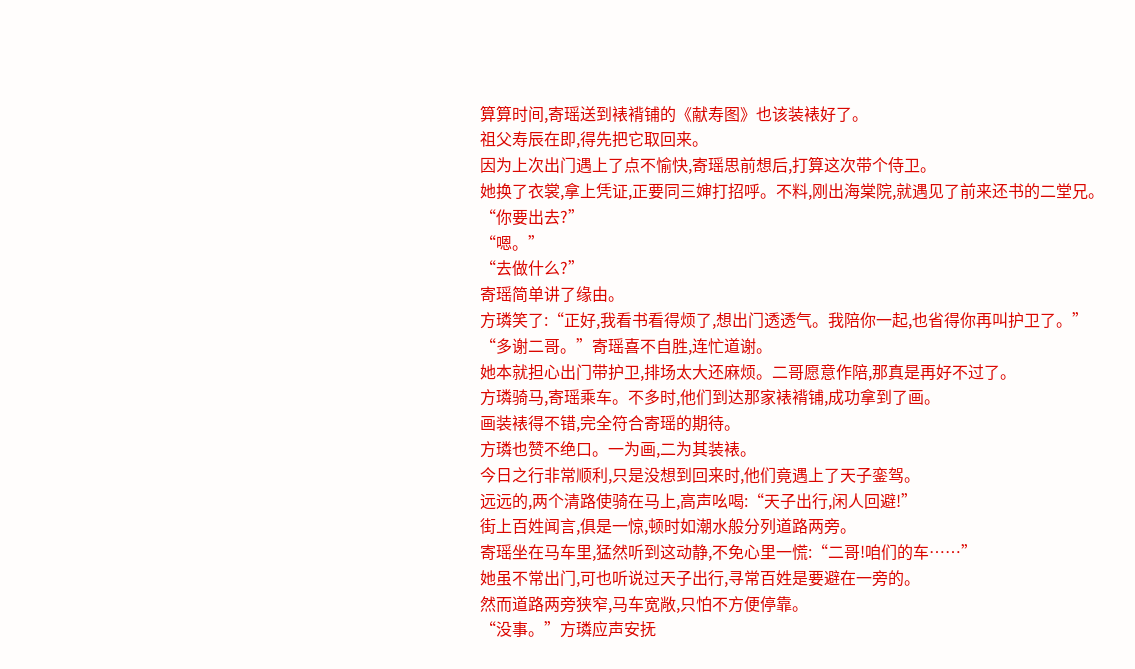算算时间,寄瑶送到裱褙铺的《献寿图》也该装裱好了。
祖父寿辰在即,得先把它取回来。
因为上次出门遇上了点不愉快,寄瑶思前想后,打算这次带个侍卫。
她换了衣裳,拿上凭证,正要同三婶打招呼。不料,刚出海棠院,就遇见了前来还书的二堂兄。
“你要出去?”
“嗯。”
“去做什么?”
寄瑶简单讲了缘由。
方璘笑了:“正好,我看书看得烦了,想出门透透气。我陪你一起,也省得你再叫护卫了。”
“多谢二哥。”寄瑶喜不自胜,连忙道谢。
她本就担心出门带护卫,排场太大还麻烦。二哥愿意作陪,那真是再好不过了。
方璘骑马,寄瑶乘车。不多时,他们到达那家裱褙铺,成功拿到了画。
画装裱得不错,完全符合寄瑶的期待。
方璘也赞不绝口。一为画,二为其装裱。
今日之行非常顺利,只是没想到回来时,他们竟遇上了天子銮驾。
远远的,两个清路使骑在马上,高声吆喝:“天子出行,闲人回避!”
街上百姓闻言,俱是一惊,顿时如潮水般分列道路两旁。
寄瑶坐在马车里,猛然听到这动静,不免心里一慌:“二哥!咱们的车……”
她虽不常出门,可也听说过天子出行,寻常百姓是要避在一旁的。
然而道路两旁狭窄,马车宽敞,只怕不方便停靠。
“没事。”方璘应声安抚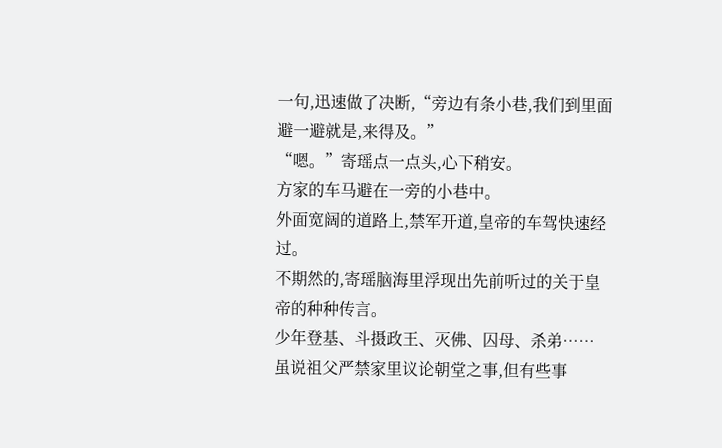一句,迅速做了决断,“旁边有条小巷,我们到里面避一避就是,来得及。”
“嗯。”寄瑶点一点头,心下稍安。
方家的车马避在一旁的小巷中。
外面宽阔的道路上,禁军开道,皇帝的车驾快速经过。
不期然的,寄瑶脑海里浮现出先前听过的关于皇帝的种种传言。
少年登基、斗摄政王、灭佛、囚母、杀弟……
虽说祖父严禁家里议论朝堂之事,但有些事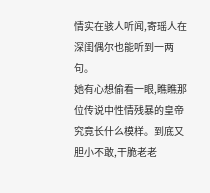情实在骇人听闻,寄瑶人在深闺偶尔也能听到一两句。
她有心想偷看一眼,瞧瞧那位传说中性情残暴的皇帝究竟长什么模样。到底又胆小不敢,干脆老老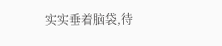实实垂着脑袋,待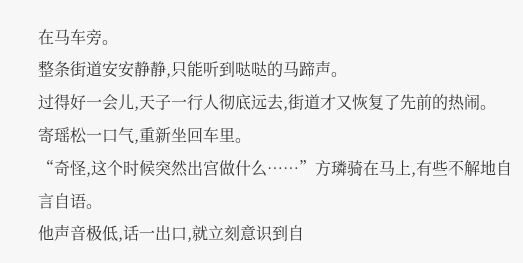在马车旁。
整条街道安安静静,只能听到哒哒的马蹄声。
过得好一会儿,天子一行人彻底远去,街道才又恢复了先前的热闹。
寄瑶松一口气,重新坐回车里。
“奇怪,这个时候突然出宫做什么……”方璘骑在马上,有些不解地自言自语。
他声音极低,话一出口,就立刻意识到自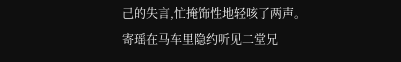己的失言,忙掩饰性地轻咳了两声。
寄瑶在马车里隐约听见二堂兄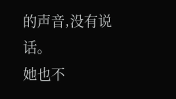的声音,没有说话。
她也不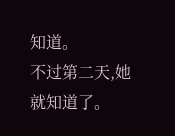知道。
不过第二天,她就知道了。